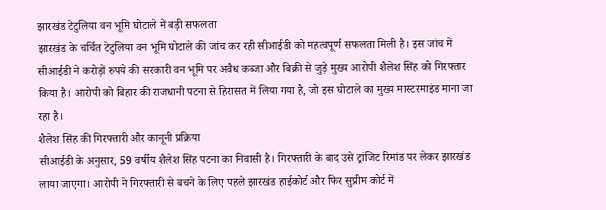झारखंड टेटुलिया वन भूमि घोटाले में बड़ी सफलता
झारखंड के चर्चित टेटुलिया वन भूमि घोटाले की जांच कर रही सीआईडी को महत्वपूर्ण सफलता मिली है। इस जांच में सीआईडी ने करोड़ों रुपये की सरकारी वन भूमि पर अवैध कब्जा और बिक्री से जुड़े मुख्य आरोपी शैलेश सिंह को गिरफ्तार किया है। आरोपी को बिहार की राजधानी पटना से हिरासत में लिया गया है, जो इस घोटाले का मुख्य मास्टरमाइंड माना जा रहा है।
शैलेश सिंह की गिरफ्तारी और कानूनी प्रक्रिया
सीआईडी के अनुसार, 59 वर्षीय शैलेश सिंह पटना का निवासी है। गिरफ्तारी के बाद उसे ट्रांजिट रिमांड पर लेकर झारखंड लाया जाएगा। आरोपी ने गिरफ्तारी से बचने के लिए पहले झारखंड हाईकोर्ट और फिर सुप्रीम कोर्ट में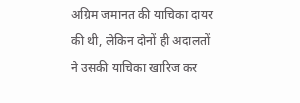अग्रिम जमानत की याचिका दायर की थी, लेकिन दोनों ही अदालतों ने उसकी याचिका खारिज कर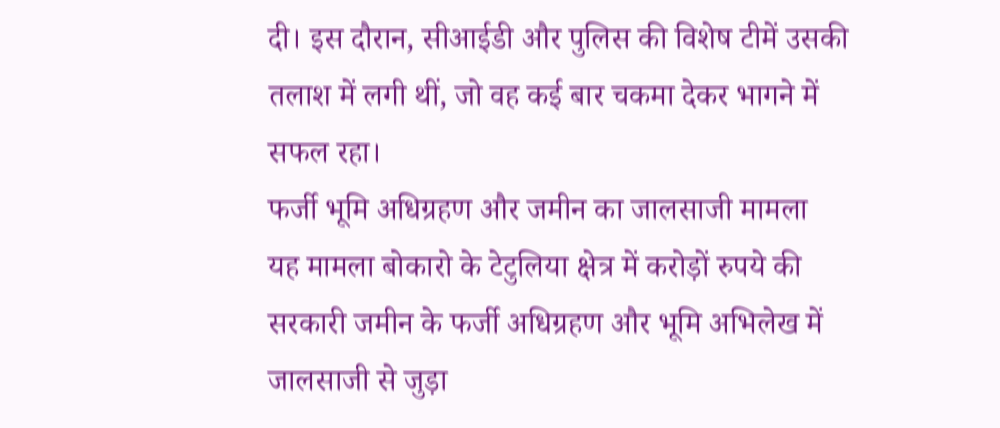दी। इस दौरान, सीआईडी और पुलिस की विशेष टीमें उसकी तलाश में लगी थीं, जो वह कई बार चकमा देकर भागने में सफल रहा।
फर्जी भूमि अधिग्रहण और जमीन का जालसाजी मामला
यह मामला बोकारो के टेटुलिया क्षेत्र में करोड़ों रुपये की सरकारी जमीन के फर्जी अधिग्रहण और भूमि अभिलेख में जालसाजी से जुड़ा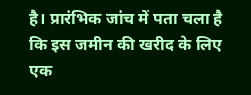है। प्रारंभिक जांच में पता चला है कि इस जमीन की खरीद के लिए एक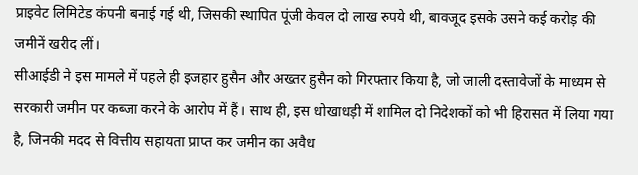प्राइवेट लिमिटेड कंपनी बनाई गई थी, जिसकी स्थापित पूंजी केवल दो लाख रुपये थी, बावजूद इसके उसने कई करोड़ की जमीनें खरीद लीं।
सीआईडी ने इस मामले में पहले ही इजहार हुसैन और अख्तर हुसैन को गिरफ्तार किया है, जो जाली दस्तावेजों के माध्यम से सरकारी जमीन पर कब्जा करने के आरोप में हैं। साथ ही, इस धोखाधड़ी में शामिल दो निदेशकों को भी हिरासत में लिया गया है, जिनकी मदद से वित्तीय सहायता प्राप्त कर जमीन का अवैध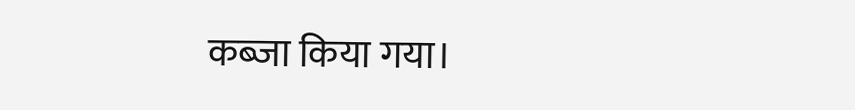कब्जा किया गया।